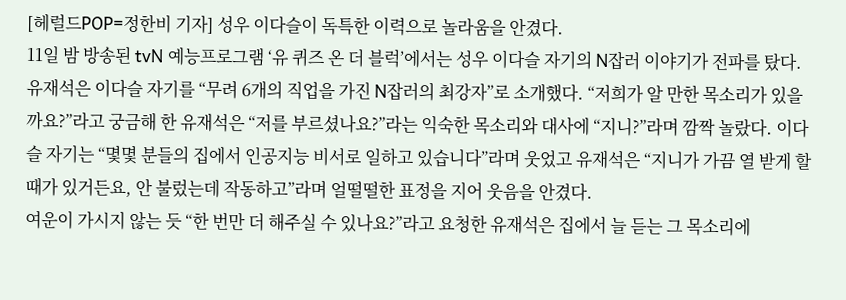[헤럴드POP=정한비 기자] 성우 이다슬이 독특한 이력으로 놀라움을 안겼다.
11일 밤 방송된 tvN 예능프로그램 ‘유 퀴즈 온 더 블럭’에서는 성우 이다슬 자기의 N잡러 이야기가 전파를 탔다.
유재석은 이다슬 자기를 “무려 6개의 직업을 가진 N잡러의 최강자”로 소개했다. “저희가 알 만한 목소리가 있을까요?”라고 궁금해 한 유재석은 “저를 부르셨나요?”라는 익숙한 목소리와 대사에 “지니?”라며 깜짝 놀랐다. 이다슬 자기는 “몇몇 분들의 집에서 인공지능 비서로 일하고 있습니다”라며 웃었고 유재석은 “지니가 가끔 열 받게 할 때가 있거든요, 안 불렀는데 작동하고”라며 얼떨떨한 표정을 지어 웃음을 안겼다.
여운이 가시지 않는 듯 “한 번만 더 해주실 수 있나요?”라고 요청한 유재석은 집에서 늘 듣는 그 목소리에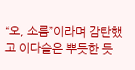“오, 소름”이라며 감탄했고 이다슬은 뿌듯한 듯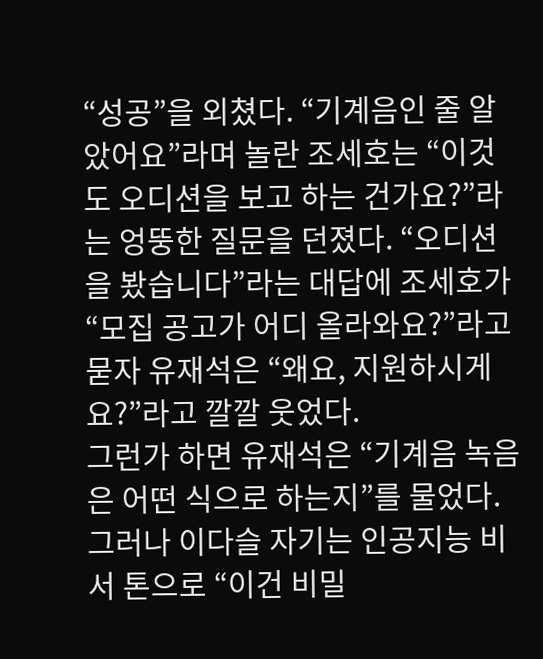“성공”을 외쳤다. “기계음인 줄 알았어요”라며 놀란 조세호는 “이것도 오디션을 보고 하는 건가요?”라는 엉뚱한 질문을 던졌다. “오디션을 봤습니다”라는 대답에 조세호가 “모집 공고가 어디 올라와요?”라고 묻자 유재석은 “왜요, 지원하시게요?”라고 깔깔 웃었다.
그런가 하면 유재석은 “기계음 녹음은 어떤 식으로 하는지”를 물었다. 그러나 이다슬 자기는 인공지능 비서 톤으로 “이건 비밀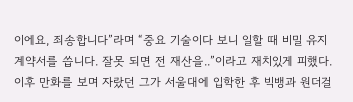이에요, 죄송합니다”라며 “중요 기술이다 보니 일할 때 비밀 유지 계약서를 씁니다. 잘못 되면 전 재산을..”이라고 재치있게 피했다. 이후 만화를 보며 자랐던 그가 서울대에 입학한 후 빅뱅과 원더걸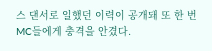스 댄서로 일했던 이력이 공개돼 또 한 번 MC들에게 충격을 안겼다.